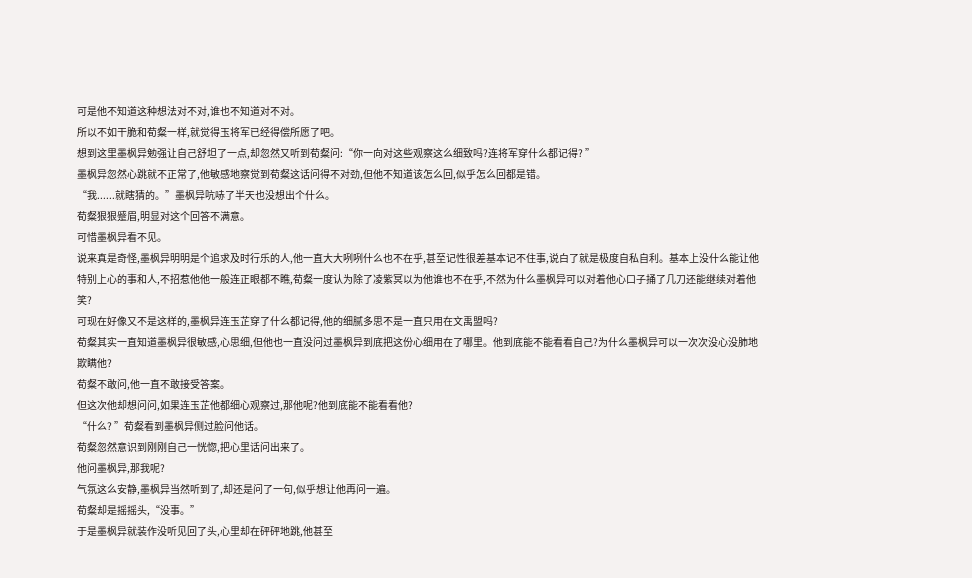可是他不知道这种想法对不对,谁也不知道对不对。
所以不如干脆和荀粲一样,就觉得玉将军已经得偿所愿了吧。
想到这里墨枫异勉强让自己舒坦了一点,却忽然又听到荀粲问:“你一向对这些观察这么细致吗?连将军穿什么都记得? ”
墨枫异忽然心跳就不正常了,他敏感地察觉到荀粲这话问得不对劲,但他不知道该怎么回,似乎怎么回都是错。
“我......就瞎猜的。”墨枫异吭哧了半天也没想出个什么。
荀粲狠狠蹙眉,明显对这个回答不满意。
可惜墨枫异看不见。
说来真是奇怪,墨枫异明明是个追求及时行乐的人,他一直大大咧咧什么也不在乎,甚至记性很差基本记不住事,说白了就是极度自私自利。基本上没什么能让他特别上心的事和人,不招惹他他一般连正眼都不瞧,荀粲一度认为除了凌紫冥以为他谁也不在乎,不然为什么墨枫异可以对着他心口子捅了几刀还能继续对着他笑?
可现在好像又不是这样的,墨枫异连玉芷穿了什么都记得,他的细腻多思不是一直只用在文禹盟吗?
荀粲其实一直知道墨枫异很敏感,心思细,但他也一直没问过墨枫异到底把这份心细用在了哪里。他到底能不能看看自己?为什么墨枫异可以一次次没心没肺地欺瞒他?
荀粲不敢问,他一直不敢接受答案。
但这次他却想问问,如果连玉芷他都细心观察过,那他呢?他到底能不能看看他?
“什么? ”荀粲看到墨枫异侧过脸问他话。
荀粲忽然意识到刚刚自己一恍惚,把心里话问出来了。
他问墨枫异,那我呢?
气氛这么安静,墨枫异当然听到了,却还是问了一句,似乎想让他再问一遍。
荀粲却是摇摇头,“没事。”
于是墨枫异就装作没听见回了头,心里却在砰砰地跳,他甚至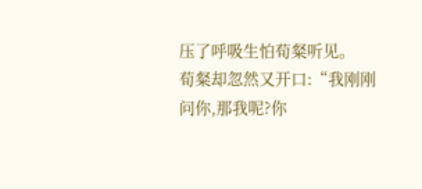压了呼吸生怕荀粲听见。
荀粲却忽然又开口:“我刚刚问你,那我呢?你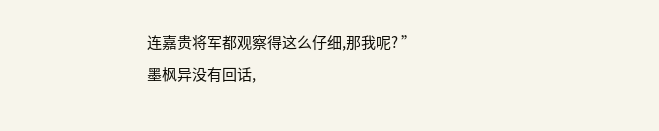连嘉贵将军都观察得这么仔细,那我呢? ”
墨枫异没有回话,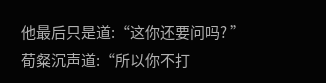他最后只是道:“这你还要问吗? ”
荀粲沉声道:“所以你不打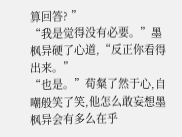算回答? ”
“我是觉得没有必要。”墨枫异硬了心道,“反正你看得出来。”
“也是。”荀粲了然于心,自嘲般笑了笑,他怎么敢妄想墨枫异会有多么在乎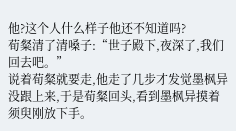他?这个人什么样子他还不知道吗?
荀粲清了清嗓子:“世子殿下,夜深了,我们回去吧。”
说着荀粲就要走,他走了几步才发觉墨枫异没跟上来,于是荀粲回头,看到墨枫异摸着须臾刚放下手。